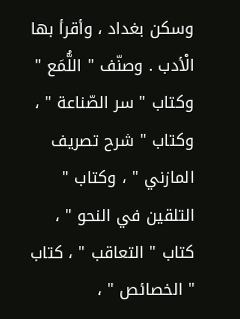وسكن بغداد ، وأقرأ بها الْأدب . وصنّف " اللُّمَع " وكتاب " سر الصّناعة " ، وكتاب " شرح تصريف المازني " ، وكتاب " التلقين في النحو " ، كتاب " التعاقب " ، كتاب " الخصائص " ،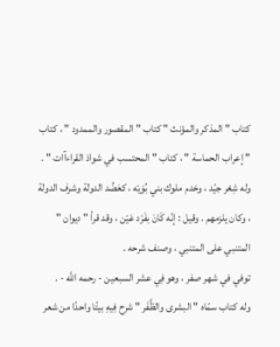كتاب " المذكر والمؤنث " كتاب " المقصور والممدود " ، كتاب " إعراب الحماسة " ، كتاب " المحتسب في شواذ القراءآات " .
وله شِعْر جيّد ، وخدم ملوك بني بُوَيْه ، كعَضُد الدولة وشرف الدولة ، وكان يلزمهم . وقيل : إنّه كَانَ بفَرْد عَيْن ، وقد قرأ " ديوان " المتنبي على المتنبي ، وصنف شرحه .
توفي في شهر صفر ، وهو فِي عشر السبعين - رحمه اللَّه - .
وله كتاب سمّاه " البشرى والظَّفَر " شرح فِيهِ بيتًا واحدًا من شعر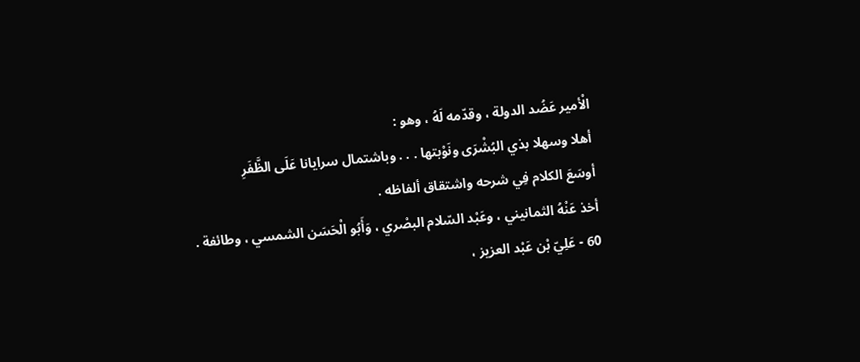الْأمير عَضُد الدولة ، وقدّمه لَهُ ، وهو :
أهلا وسهلا بذي البُشْرَى ونَوْبتها . . . وباشتمال سرايانا عَلَى الظَّفَرِ
أوسَعَ الكلام فِي شرحه واشتقاق ألفاظه .
أخذ عَنْهُ الثمانيني ، وعَبْد السّلام البصْري ، وَأَبُو الْحَسَن الشمسي ، وطائفة .
60 - عَلِيّ بْن عَبْد العزيز ،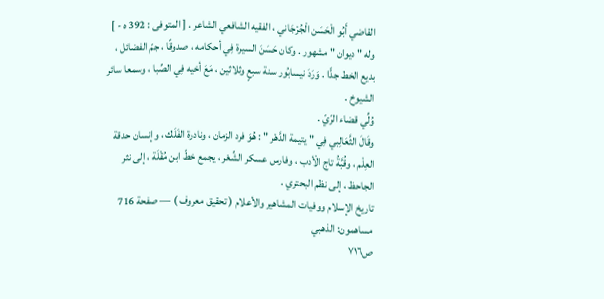القاضي أَبُو الْحَسَن الْجُرْجَاني ، الفقيه الشافعي الشاعر . [ المتوفى : 392 ه - ]
وله " ديوان " مشهور . وكان حَسَنَ السيرة فِي أحكامه ، صدوقًا ، جمّ الفضائل ، بديع الخط جدًّا . وَرَدَ نيسابُور سنة سبعٍ وثلاثين ، مَعَ أخيه فِي الصِّبا ، وسمعا سائر الشيوخ .
وُلِّي قضاء الرّيّ .
وقَالَ الثَّعَالِبي فِي " يتيمة الدَّهْر " : هُوَ فرد الزمان ، ونادرة الفَلَك ، وإنسان حدقة العِلْم ، وقُبَّةُ تاج الْأدب ، وفارس عسكر الشِّعْر ، يجمع خطّ ابن مُقْلَة ، إلى نثر الجاحظ ، إلى نظم البحتري .
تاريخ الإسلام ووفيات المشاهير والأعلام ( تحقيق معروف ) — صفحة 716
مساهمون: الذهبي
ص٧١٦